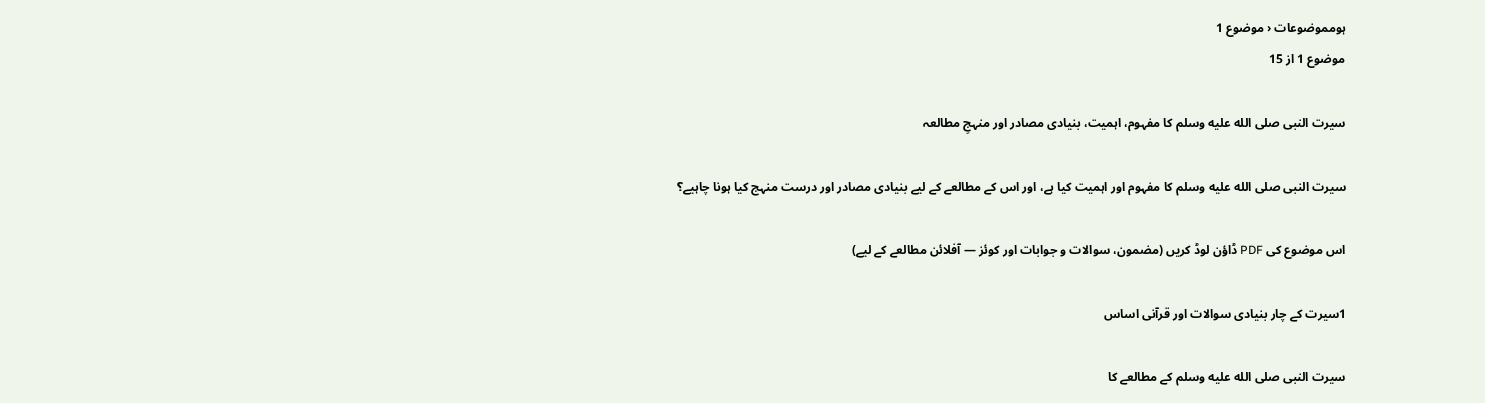ہومموضوعات ‹ موضوع 1
موضوع 1 از 15

سیرت النبی صلى الله عليه وسلم کا مفہوم، اہمیت، بنیادی مصادر اور منہجِ مطالعہ

سیرت النبی صلى الله عليه وسلم کا مفہوم اور اہمیت کیا ہے، اور اس کے مطالعے کے لیے بنیادی مصادر اور درست منہج کیا ہونا چاہیے؟

اس موضوع کی PDF ڈاؤن لوڈ کریں (مضمون، سوالات و جوابات اور کوئز — آفلائن مطالعے کے لیے)

1سیرت کے چار بنیادی سوالات اور قرآنی اساس

سیرت النبی صلى الله عليه وسلم کے مطالعے کا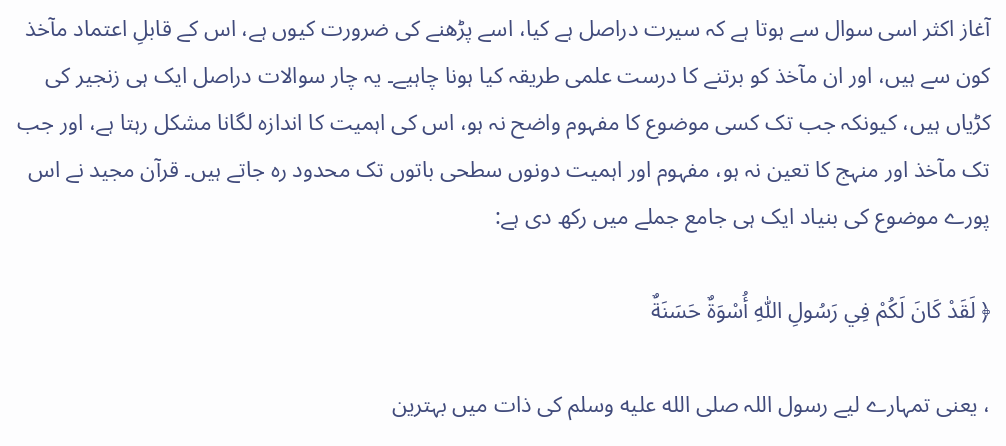آغاز اکثر اسی سوال سے ہوتا ہے کہ سیرت دراصل ہے کیا، اسے پڑھنے کی ضرورت کیوں ہے، اس کے قابلِ اعتماد مآخذ کون سے ہیں، اور ان مآخذ کو برتنے کا درست علمی طریقہ کیا ہونا چاہیے۔ یہ چار سوالات دراصل ایک ہی زنجیر کی کڑیاں ہیں، کیونکہ جب تک کسی موضوع کا مفہوم واضح نہ ہو، اس کی اہمیت کا اندازہ لگانا مشکل رہتا ہے، اور جب تک مآخذ اور منہج کا تعین نہ ہو، مفہوم اور اہمیت دونوں سطحی باتوں تک محدود رہ جاتے ہیں۔ قرآن مجید نے اس پورے موضوع کی بنیاد ایک ہی جامع جملے میں رکھ دی ہے:

﴿ لَقَدْ كَانَ لَكُمْ فِي رَسُولِ اللّٰهِ أُسْوَةٌ حَسَنَةٌ

، یعنی تمہارے لیے رسول اللہ صلى الله عليه وسلم کی ذات میں بہترین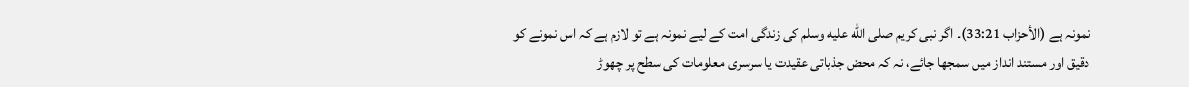نمونہ ہے (الأحزاب 33:21)۔ اگر نبی کریم صلى الله عليه وسلم کی زندگی امت کے لیے نمونہ ہے تو لازم ہے کہ اس نمونے کو دقیق اور مستند انداز میں سمجھا جائے، نہ کہ محض جذباتی عقیدت یا سرسری معلومات کی سطح پر چھوڑ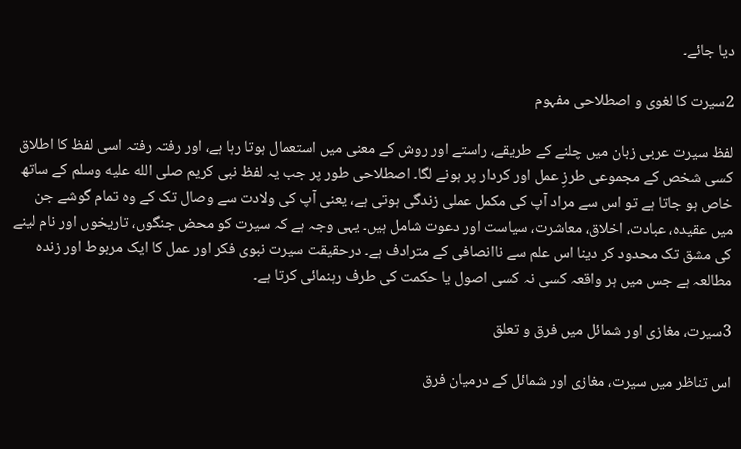دیا جائے۔

2سیرت کا لغوی و اصطلاحی مفہوم

لفظ سیرت عربی زبان میں چلنے کے طریقے، راستے اور روش کے معنی میں استعمال ہوتا رہا ہے، اور رفتہ رفتہ اسی لفظ کا اطلاق کسی شخص کے مجموعی طرزِ عمل اور کردار پر ہونے لگا۔ اصطلاحی طور پر جب یہ لفظ نبی کریم صلى الله عليه وسلم کے ساتھ خاص ہو جاتا ہے تو اس سے مراد آپ کی مکمل عملی زندگی ہوتی ہے، یعنی آپ کی ولادت سے وصال تک کے وہ تمام گوشے جن میں عقیدہ، عبادت، اخلاق، معاشرت، سیاست اور دعوت شامل ہیں۔ یہی وجہ ہے کہ سیرت کو محض جنگوں، تاریخوں اور نام لینے کی مشق تک محدود کر دینا اس علم سے ناانصافی کے مترادف ہے۔ درحقیقت سیرت نبوی فکر اور عمل کا ایک مربوط اور زندہ مطالعہ ہے جس میں ہر واقعہ کسی نہ کسی اصول یا حکمت کی طرف رہنمائی کرتا ہے۔

3سیرت، مغازی اور شمائل میں فرق و تعلق

اس تناظر میں سیرت، مغازی اور شمائل کے درمیان فرق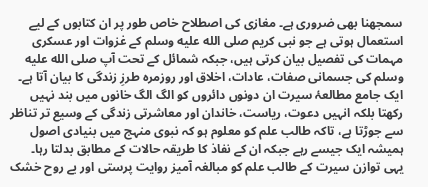سمجھنا بھی ضروری ہے۔ مغازی کی اصطلاح خاص طور پر ان کتابوں کے لیے استعمال ہوتی ہے جو نبی کریم صلى الله عليه وسلم کے غزوات اور عسکری مہمات کی تفصیل بیان کرتی ہیں، جبکہ شمائل کے تحت آپ صلى الله عليه وسلم کی جسمانی صفات، عادات، اخلاق اور روزمرہ طرزِ زندگی کا بیان آتا ہے۔ ایک جامع مطالعۂ سیرت ان دونوں دائروں کو الگ الگ خانوں میں بند نہیں رکھتا بلکہ انہیں دعوت، ریاست، خاندان اور معاشرتی زندگی کے وسیع تر تناظر سے جوڑتا ہے، تاکہ طالب علم کو معلوم ہو کہ نبوی منہج میں بنیادی اصول ہمیشہ ایک جیسے رہے جبکہ ان کے نفاذ کا طریقہ حالات کے مطابق بدلتا رہا۔ یہی توازن سیرت کے طالب علم کو مبالغہ آمیز روایت پرستی اور بے روح خشک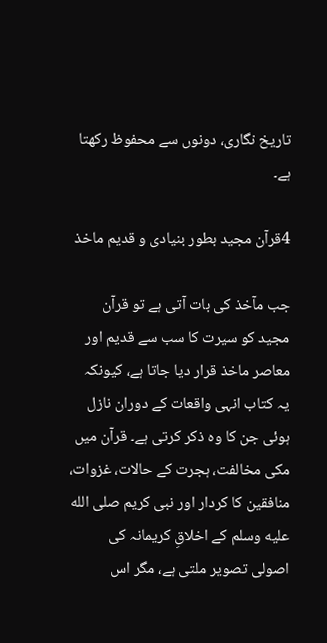تاریخ نگاری، دونوں سے محفوظ رکھتا ہے۔

4قرآن مجید بطور بنیادی و قدیم ماخذ

جب مآخذ کی بات آتی ہے تو قرآن مجید کو سیرت کا سب سے قدیم اور معاصر ماخذ قرار دیا جاتا ہے، کیونکہ یہ کتاب انہی واقعات کے دوران نازل ہوئی جن کا وہ ذکر کرتی ہے۔ قرآن میں مکی مخالفت، ہجرت کے حالات، غزوات، منافقین کا کردار اور نبی کریم صلى الله عليه وسلم کے اخلاقِ کریمانہ کی اصولی تصویر ملتی ہے، مگر اس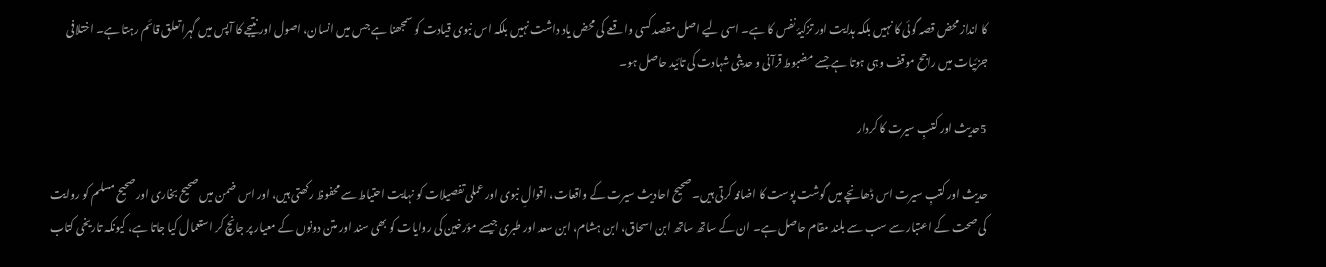کا انداز محض قصہ گوئی کا نہیں بلکہ ہدایت اور تزکیۂ نفس کا ہے۔ اسی لیے اصل مقصد کسی واقعے کی محض یاد داشت نہیں بلکہ اس نبوی قیادت کو سمجھنا ہے جس میں انسان، اصول اور نتیجے کا آپس میں گہرا تعلق قائم رہتا ہے۔ اختلافی جزئیات میں راجح موقف وہی ہوتا ہے جسے مضبوط قرآنی و حدیثی شہادت کی تائید حاصل ہو۔

5حدیث اور کتبِ سیرت کا کردار

حدیث اور کتبِ سیرت اس ڈھانچے میں گوشت پوست کا اضافہ کرتی ہیں۔ صحیح احادیث سیرت کے واقعات، اقوالِ نبوی اور عملی تفصیلات کو نہایت احتیاط سے محفوظ رکھتی ہیں، اور اس ضمن میں صحیح بخاری اور صحیح مسلم کو روایت کی صحت کے اعتبار سے سب سے بلند مقام حاصل ہے۔ ان کے ساتھ ساتھ ابن اسحاق، ابن ہشام، ابن سعد اور طبری جیسے مؤرخین کی روایات کو بھی سند اور متن دونوں کے معیار پر جانچ کر استعمال کیا جاتا ہے، کیونکہ تاریخی کتاب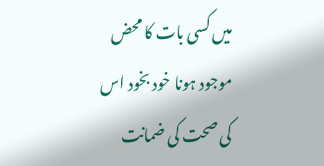میں کسی بات کا محض موجود ہونا خود بخود اس کی صحت کی ضمانت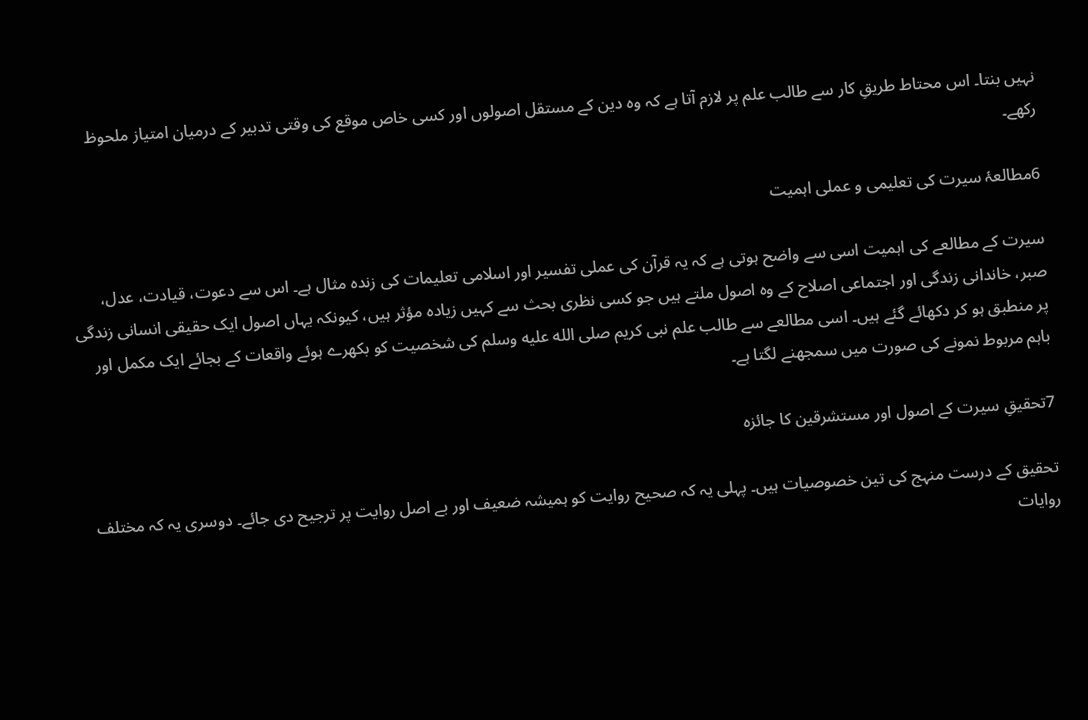نہیں بنتا۔ اس محتاط طریقِ کار سے طالب علم پر لازم آتا ہے کہ وہ دین کے مستقل اصولوں اور کسی خاص موقع کی وقتی تدبیر کے درمیان امتیاز ملحوظ رکھے۔

6مطالعۂ سیرت کی تعلیمی و عملی اہمیت

سیرت کے مطالعے کی اہمیت اسی سے واضح ہوتی ہے کہ یہ قرآن کی عملی تفسیر اور اسلامی تعلیمات کی زندہ مثال ہے۔ اس سے دعوت، قیادت، عدل، صبر، خاندانی زندگی اور اجتماعی اصلاح کے وہ اصول ملتے ہیں جو کسی نظری بحث سے کہیں زیادہ مؤثر ہیں، کیونکہ یہاں اصول ایک حقیقی انسانی زندگی پر منطبق ہو کر دکھائے گئے ہیں۔ اسی مطالعے سے طالب علم نبی کریم صلى الله عليه وسلم کی شخصیت کو بکھرے ہوئے واقعات کے بجائے ایک مکمل اور باہم مربوط نمونے کی صورت میں سمجھنے لگتا ہے۔

7تحقیقِ سیرت کے اصول اور مستشرقین کا جائزہ

تحقیق کے درست منہج کی تین خصوصیات ہیں۔ پہلی یہ کہ صحیح روایت کو ہمیشہ ضعیف اور بے اصل روایت پر ترجیح دی جائے۔ دوسری یہ کہ مختلف روایات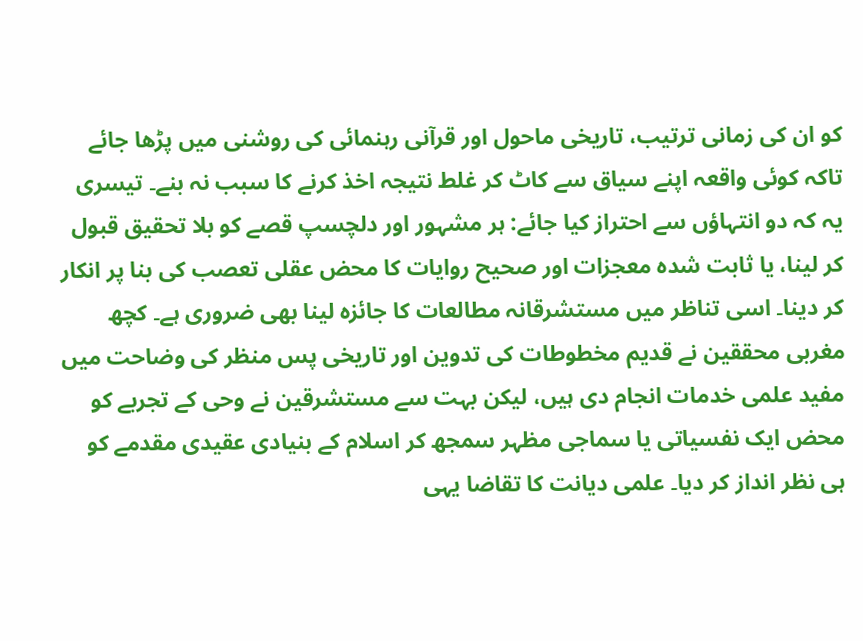کو ان کی زمانی ترتیب، تاریخی ماحول اور قرآنی رہنمائی کی روشنی میں پڑھا جائے تاکہ کوئی واقعہ اپنے سیاق سے کاٹ کر غلط نتیجہ اخذ کرنے کا سبب نہ بنے۔ تیسری یہ کہ دو انتہاؤں سے احتراز کیا جائے: ہر مشہور اور دلچسپ قصے کو بلا تحقیق قبول کر لینا، یا ثابت شدہ معجزات اور صحیح روایات کا محض عقلی تعصب کی بنا پر انکار کر دینا۔ اسی تناظر میں مستشرقانہ مطالعات کا جائزہ لینا بھی ضروری ہے۔ کچھ مغربی محققین نے قدیم مخطوطات کی تدوین اور تاریخی پس منظر کی وضاحت میں مفید علمی خدمات انجام دی ہیں، لیکن بہت سے مستشرقین نے وحی کے تجربے کو محض ایک نفسیاتی یا سماجی مظہر سمجھ کر اسلام کے بنیادی عقیدی مقدمے کو ہی نظر انداز کر دیا۔ علمی دیانت کا تقاضا یہی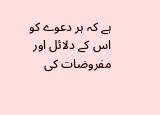ہے کہ ہر دعوے کو اس کے دلائل اور مفروضات کی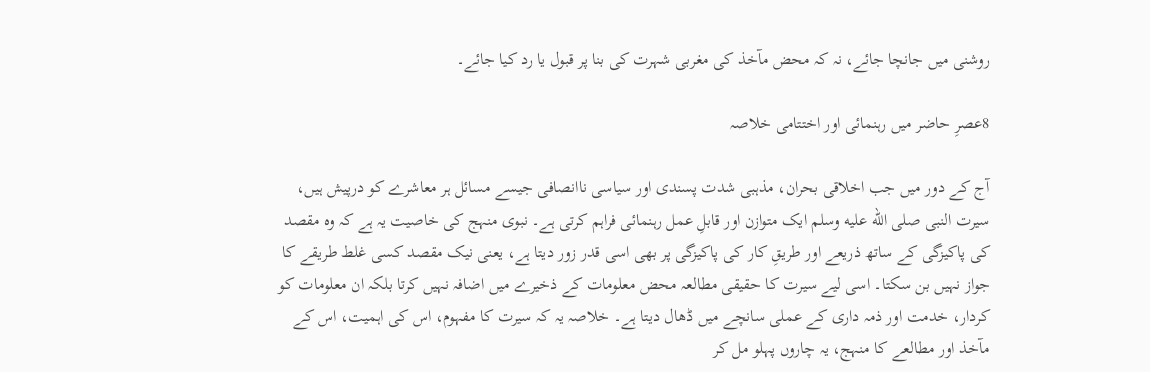روشنی میں جانچا جائے، نہ کہ محض مآخذ کی مغربی شہرت کی بنا پر قبول یا رد کیا جائے۔

8عصرِ حاضر میں رہنمائی اور اختتامی خلاصہ

آج کے دور میں جب اخلاقی بحران، مذہبی شدت پسندی اور سیاسی ناانصافی جیسے مسائل ہر معاشرے کو درپیش ہیں، سیرت النبی صلى الله عليه وسلم ایک متوازن اور قابلِ عمل رہنمائی فراہم کرتی ہے۔ نبوی منہج کی خاصیت یہ ہے کہ وہ مقصد کی پاکیزگی کے ساتھ ذریعے اور طریقِ کار کی پاکیزگی پر بھی اسی قدر زور دیتا ہے، یعنی نیک مقصد کسی غلط طریقے کا جواز نہیں بن سکتا۔ اسی لیے سیرت کا حقیقی مطالعہ محض معلومات کے ذخیرے میں اضافہ نہیں کرتا بلکہ ان معلومات کو کردار، خدمت اور ذمہ داری کے عملی سانچے میں ڈھال دیتا ہے۔ خلاصہ یہ کہ سیرت کا مفہوم، اس کی اہمیت، اس کے مآخذ اور مطالعے کا منہج، یہ چاروں پہلو مل کر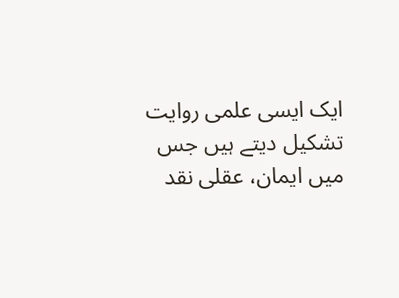ایک ایسی علمی روایت تشکیل دیتے ہیں جس میں ایمان، عقلی نقد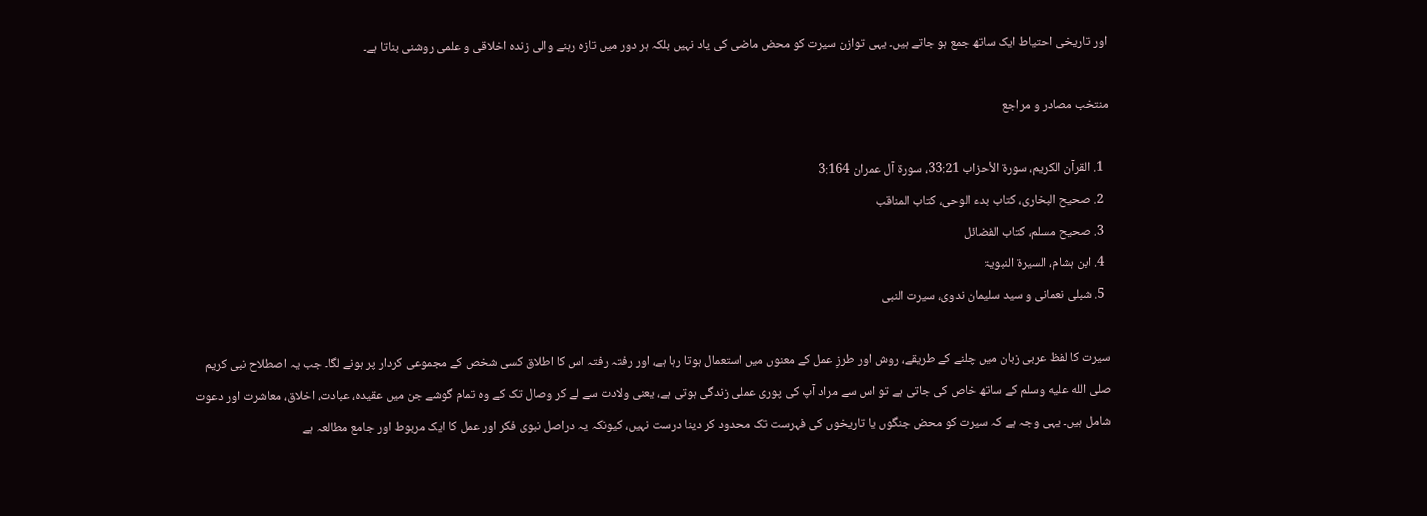اور تاریخی احتیاط ایک ساتھ جمع ہو جاتے ہیں۔ یہی توازن سیرت کو محض ماضی کی یاد نہیں بلکہ ہر دور میں تازہ رہنے والی زندہ اخلاقی و علمی روشنی بناتا ہے۔

منتخب مصادر و مراجع

  1. القرآن الكریم، سورۃ الأحزاب 33:21، سورۃ آل عمران 3:164
  2. صحیح البخاری، کتاب بدء الوحی، کتاب المناقب
  3. صحیح مسلم، کتاب الفضائل
  4. ابن ہشام، السیرۃ النبویۃ
  5. شبلی نعمانی و سید سلیمان ندوی، سیرت النبی

سیرت کا لفظ عربی زبان میں چلنے کے طریقے، روش اور طرزِ عمل کے معنوں میں استعمال ہوتا رہا ہے، اور رفتہ رفتہ اس کا اطلاق کسی شخص کے مجموعی کردار پر ہونے لگا۔ جب یہ اصطلاح نبی کریم صلى الله عليه وسلم کے ساتھ خاص کی جاتی ہے تو اس سے مراد آپ کی پوری عملی زندگی ہوتی ہے، یعنی ولادت سے لے کر وصال تک کے وہ تمام گوشے جن میں عقیدہ، عبادت، اخلاق، معاشرت اور دعوت شامل ہیں۔ یہی وجہ ہے کہ سیرت کو محض جنگوں یا تاریخوں کی فہرست تک محدود کر دینا درست نہیں، کیونکہ یہ دراصل نبوی فکر اور عمل کا ایک مربوط اور جامع مطالعہ ہے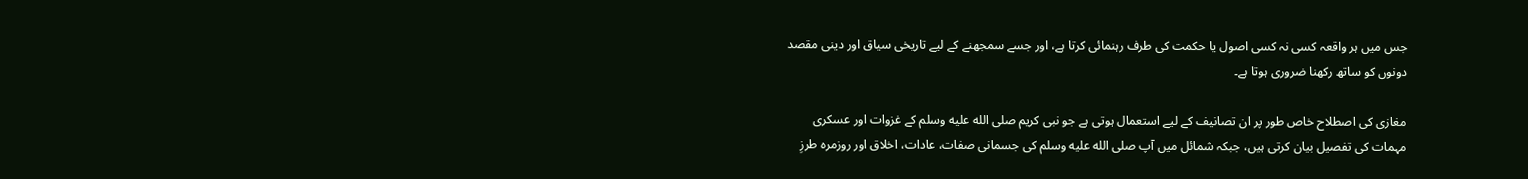جس میں ہر واقعہ کسی نہ کسی اصول یا حکمت کی طرف رہنمائی کرتا ہے، اور جسے سمجھنے کے لیے تاریخی سیاق اور دینی مقصد دونوں کو ساتھ رکھنا ضروری ہوتا ہے۔

مغازی کی اصطلاح خاص طور پر ان تصانیف کے لیے استعمال ہوتی ہے جو نبی کریم صلى الله عليه وسلم کے غزوات اور عسکری مہمات کی تفصیل بیان کرتی ہیں، جبکہ شمائل میں آپ صلى الله عليه وسلم کی جسمانی صفات، عادات، اخلاق اور روزمرہ طرزِ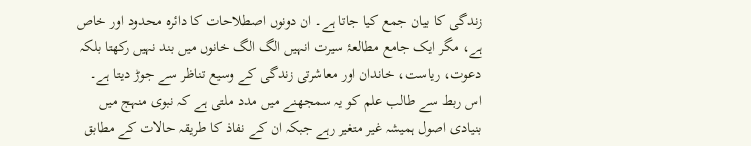زندگی کا بیان جمع کیا جاتا ہے۔ ان دونوں اصطلاحات کا دائرہ محدود اور خاص ہے، مگر ایک جامع مطالعۂ سیرت انہیں الگ الگ خانوں میں بند نہیں رکھتا بلکہ دعوت، ریاست، خاندان اور معاشرتی زندگی کے وسیع تناظر سے جوڑ دیتا ہے۔ اس ربط سے طالب علم کو یہ سمجھنے میں مدد ملتی ہے کہ نبوی منہج میں بنیادی اصول ہمیشہ غیر متغیر رہے جبکہ ان کے نفاذ کا طریقہ حالات کے مطابق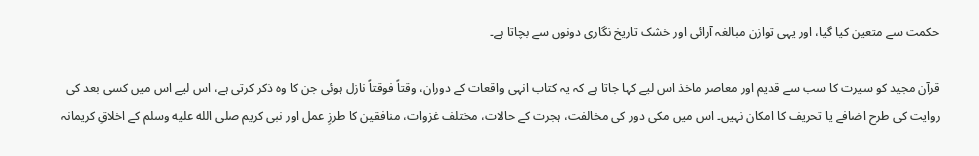حکمت سے متعین کیا گیا، اور یہی توازن مبالغہ آرائی اور خشک تاریخ نگاری دونوں سے بچاتا ہے۔

قرآن مجید کو سیرت کا سب سے قدیم اور معاصر ماخذ اس لیے کہا جاتا ہے کہ یہ کتاب انہی واقعات کے دوران، وقتاً فوقتاً نازل ہوئی جن کا وہ ذکر کرتی ہے، اس لیے اس میں کسی بعد کی روایت کی طرح اضافے یا تحریف کا امکان نہیں۔ اس میں مکی دور کی مخالفت، ہجرت کے حالات، مختلف غزوات، منافقین کا طرزِ عمل اور نبی کریم صلى الله عليه وسلم کے اخلاقِ کریمانہ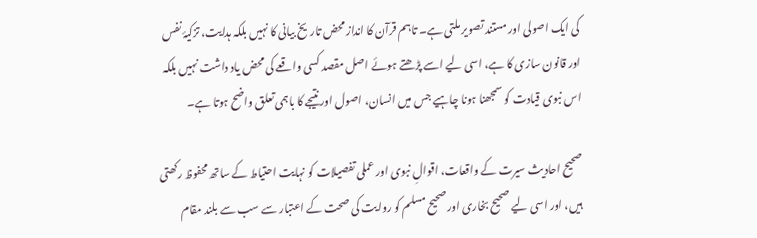کی ایک اصولی اور مستند تصویر ملتی ہے۔ تاہم قرآن کا انداز محض تاریخ بیانی کا نہیں بلکہ ہدایت، تزکیۂ نفس اور قانون سازی کا ہے، اسی لیے اسے پڑھتے ہوئے اصل مقصد کسی واقعے کی محض یاد داشت نہیں بلکہ اس نبوی قیادت کو سمجھنا ہونا چاہیے جس میں انسان، اصول اور نتیجے کا باہمی تعلق واضح ہوتا ہے۔

صحیح احادیث سیرت کے واقعات، اقوالِ نبوی اور عملی تفصیلات کو نہایت احتیاط کے ساتھ محفوظ رکھتی ہیں، اور اسی لیے صحیح بخاری اور صحیح مسلم کو روایت کی صحت کے اعتبار سے سب سے بلند مقام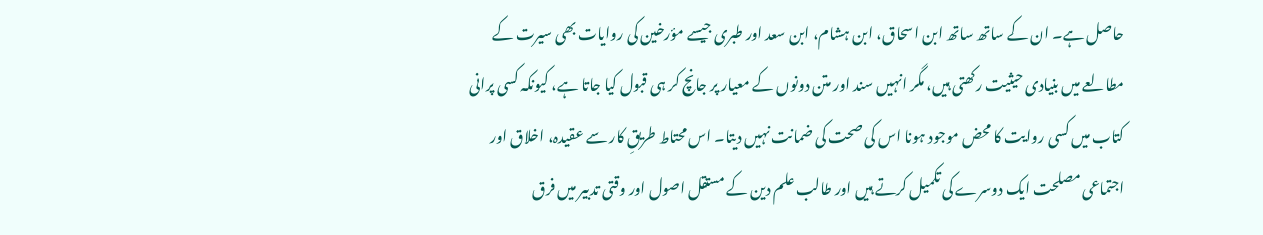حاصل ہے۔ ان کے ساتھ ساتھ ابن اسحاق، ابن ہشام، ابن سعد اور طبری جیسے مؤرخین کی روایات بھی سیرت کے مطالعے میں بنیادی حیثیت رکھتی ہیں، مگر انہیں سند اور متن دونوں کے معیار پر جانچ کر ہی قبول کیا جاتا ہے، کیونکہ کسی پرانی کتاب میں کسی روایت کا محض موجود ہونا اس کی صحت کی ضمانت نہیں دیتا۔ اس محتاط طریقِ کار سے عقیدہ، اخلاق اور اجتماعی مصلحت ایک دوسرے کی تکمیل کرتے ہیں اور طالب علم دین کے مستقل اصول اور وقتی تدبیر میں فرق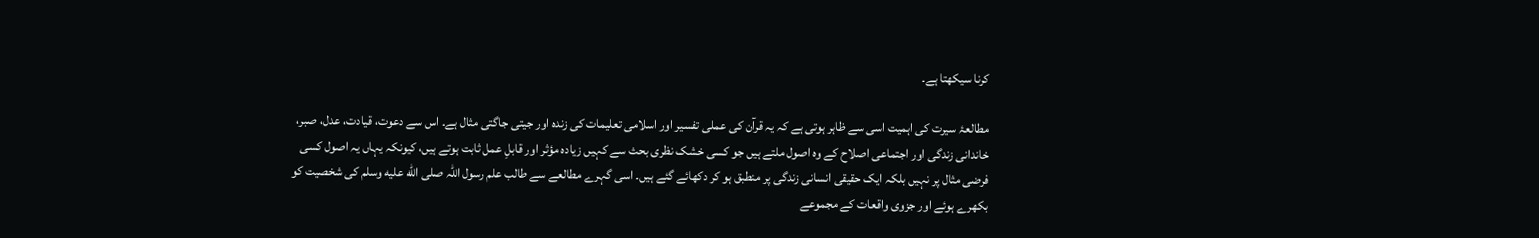کرنا سیکھتا ہے۔

مطالعۂ سیرت کی اہمیت اسی سے ظاہر ہوتی ہے کہ یہ قرآن کی عملی تفسیر اور اسلامی تعلیمات کی زندہ اور جیتی جاگتی مثال ہے۔ اس سے دعوت، قیادت، عدل، صبر، خاندانی زندگی اور اجتماعی اصلاح کے وہ اصول ملتے ہیں جو کسی خشک نظری بحث سے کہیں زیادہ مؤثر اور قابلِ عمل ثابت ہوتے ہیں، کیونکہ یہاں یہ اصول کسی فرضی مثال پر نہیں بلکہ ایک حقیقی انسانی زندگی پر منطبق ہو کر دکھائے گئے ہیں۔ اسی گہرے مطالعے سے طالب علم رسول اللہ صلى الله عليه وسلم کی شخصیت کو بکھرے ہوئے اور جزوی واقعات کے مجموعے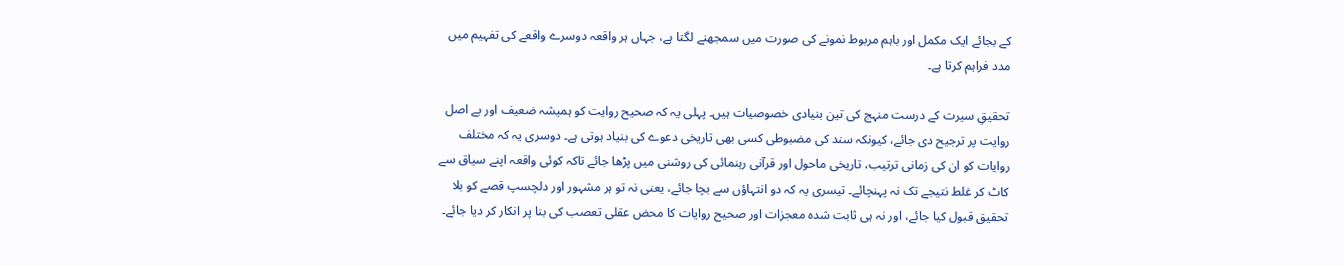کے بجائے ایک مکمل اور باہم مربوط نمونے کی صورت میں سمجھنے لگتا ہے، جہاں ہر واقعہ دوسرے واقعے کی تفہیم میں مدد فراہم کرتا ہے۔

تحقیقِ سیرت کے درست منہج کی تین بنیادی خصوصیات ہیں۔ پہلی یہ کہ صحیح روایت کو ہمیشہ ضعیف اور بے اصل روایت پر ترجیح دی جائے، کیونکہ سند کی مضبوطی کسی بھی تاریخی دعوے کی بنیاد ہوتی ہے۔ دوسری یہ کہ مختلف روایات کو ان کی زمانی ترتیب، تاریخی ماحول اور قرآنی رہنمائی کی روشنی میں پڑھا جائے تاکہ کوئی واقعہ اپنے سیاق سے کاٹ کر غلط نتیجے تک نہ پہنچائے۔ تیسری یہ کہ دو انتہاؤں سے بچا جائے، یعنی نہ تو ہر مشہور اور دلچسپ قصے کو بلا تحقیق قبول کیا جائے، اور نہ ہی ثابت شدہ معجزات اور صحیح روایات کا محض عقلی تعصب کی بنا پر انکار کر دیا جائے۔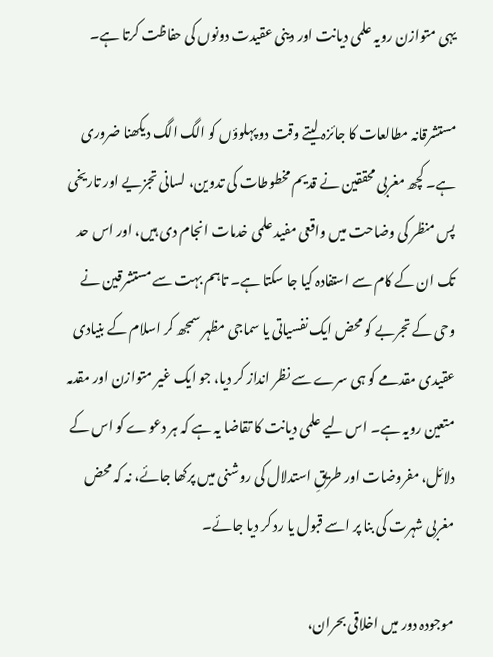یہی متوازن رویہ علمی دیانت اور دینی عقیدت دونوں کی حفاظت کرتا ہے۔

مستشرقانہ مطالعات کا جائزہ لیتے وقت دو پہلوؤں کو الگ الگ دیکھنا ضروری ہے۔ کچھ مغربی محققین نے قدیم مخطوطات کی تدوین، لسانی تجزیے اور تاریخی پس منظر کی وضاحت میں واقعی مفید علمی خدمات انجام دی ہیں، اور اس حد تک ان کے کام سے استفادہ کیا جا سکتا ہے۔ تاہم بہت سے مستشرقین نے وحی کے تجربے کو محض ایک نفسیاتی یا سماجی مظہر سمجھ کر اسلام کے بنیادی عقیدی مقدمے کو ہی سرے سے نظر انداز کر دیا، جو ایک غیر متوازن اور مقدمہ متعین رویہ ہے۔ اس لیے علمی دیانت کا تقاضا یہ ہے کہ ہر دعوے کو اس کے دلائل، مفروضات اور طریقِ استدلال کی روشنی میں پرکھا جائے، نہ کہ محض مغربی شہرت کی بنا پر اسے قبول یا رد کر دیا جائے۔

موجودہ دور میں اخلاقی بحران،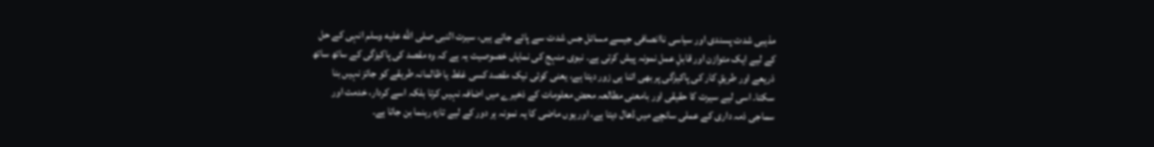مذہبی شدت پسندی اور سیاسی ناانصافی جیسے مسائل جس شدت سے پائے جاتے ہیں، سیرت النبی صلى الله عليه وسلم انہی کے حل کے لیے ایک متوازن اور قابلِ عمل نمونہ پیش کرتی ہے۔ نبوی منہج کی نمایاں خصوصیت یہ ہے کہ وہ مقصد کی پاکیزگی کے ساتھ ساتھ ذریعے اور طریقِ کار کی پاکیزگی پر بھی اتنا ہی زور دیتا ہے، یعنی کوئی نیک مقصد کسی غلط یا ظالمانہ طریقے کو جائز نہیں بنا سکتا۔ اسی لیے سیرت کا حقیقی اور بامعنی مطالعہ محض معلومات کے ذخیرے میں اضافہ نہیں کرتا بلکہ اسے کردار، خدمت اور سماجی ذمہ داری کے عملی سانچے میں ڈھال دیتا ہے، اور یوں ماضی کا یہ نمونہ ہر دور کے لیے تازہ رہنما بن جاتا ہے۔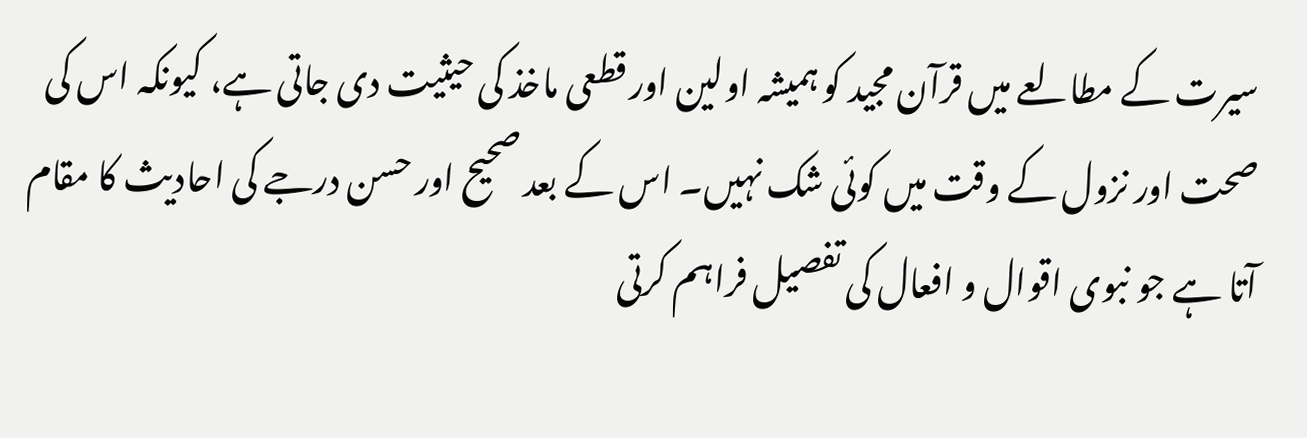سیرت کے مطالعے میں قرآن مجید کو ہمیشہ اولین اور قطعی ماخذ کی حیثیت دی جاتی ہے، کیونکہ اس کی صحت اور نزول کے وقت میں کوئی شک نہیں۔ اس کے بعد صحیح اور حسن درجے کی احادیث کا مقام آتا ہے جو نبوی اقوال و افعال کی تفصیل فراہم کرتی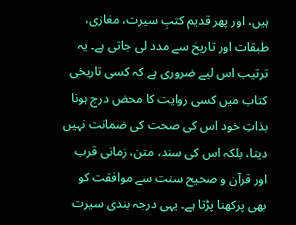ہیں، اور پھر قدیم کتبِ سیرت، مغازی، طبقات اور تاریخ سے مدد لی جاتی ہے۔ یہ ترتیب اس لیے ضروری ہے کہ کسی تاریخی کتاب میں کسی روایت کا محض درج ہونا بذاتِ خود اس کی صحت کی ضمانت نہیں دیتا، بلکہ اس کی سند، متن، زمانی قرب اور قرآن و صحیح سنت سے موافقت کو بھی پرکھنا پڑتا ہے۔ یہی درجہ بندی سیرت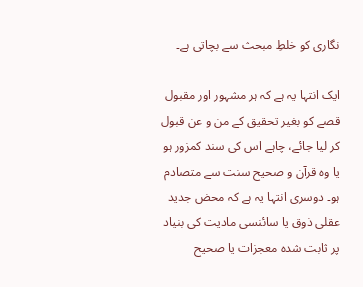نگاری کو خلطِ مبحث سے بچاتی ہے۔

ایک انتہا یہ ہے کہ ہر مشہور اور مقبول قصے کو بغیر تحقیق کے من و عن قبول کر لیا جائے، چاہے اس کی سند کمزور ہو یا وہ قرآن و صحیح سنت سے متصادم ہو۔ دوسری انتہا یہ ہے کہ محض جدید عقلی ذوق یا سائنسی مادیت کی بنیاد پر ثابت شدہ معجزات یا صحیح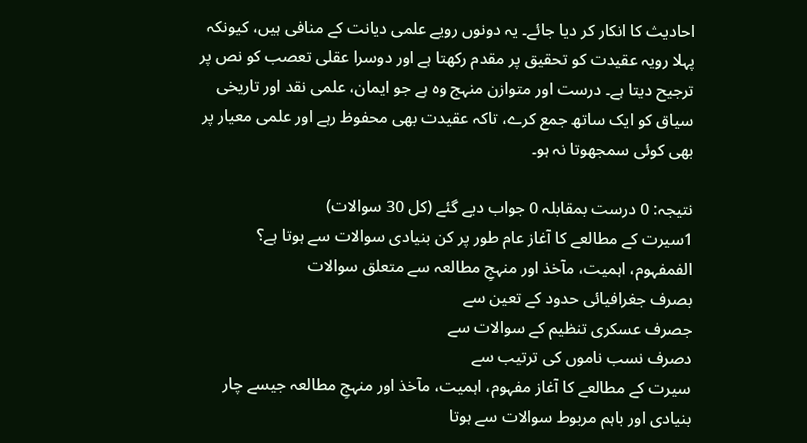احادیث کا انکار کر دیا جائے۔ یہ دونوں رویے علمی دیانت کے منافی ہیں، کیونکہ پہلا رویہ عقیدت کو تحقیق پر مقدم رکھتا ہے اور دوسرا عقلی تعصب کو نص پر ترجیح دیتا ہے۔ درست اور متوازن منہج وہ ہے جو ایمان، علمی نقد اور تاریخی سیاق کو ایک ساتھ جمع کرے، تاکہ عقیدت بھی محفوظ رہے اور علمی معیار پر بھی کوئی سمجھوتا نہ ہو۔

نتیجہ: 0 درست بمقابلہ 0 جواب دیے گئے (کل 30 سوالات)
1سیرت کے مطالعے کا آغاز عام طور پر کن بنیادی سوالات سے ہوتا ہے؟
الفمفہوم، اہمیت، مآخذ اور منہجِ مطالعہ سے متعلق سوالات
بصرف جغرافیائی حدود کے تعین سے
جصرف عسکری تنظیم کے سوالات سے
دصرف نسب ناموں کی ترتیب سے
سیرت کے مطالعے کا آغاز مفہوم، اہمیت، مآخذ اور منہجِ مطالعہ جیسے چار بنیادی اور باہم مربوط سوالات سے ہوتا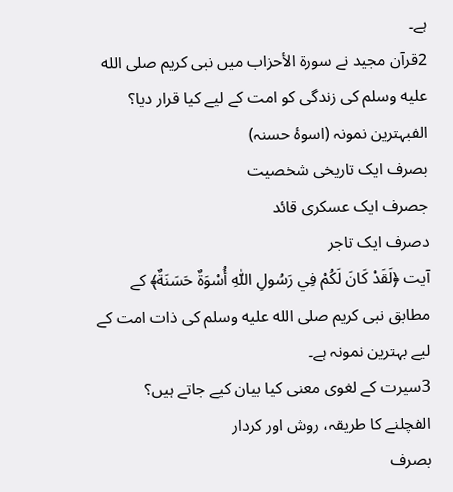ہے۔
2قرآن مجید نے سورۃ الأحزاب میں نبی کریم صلى الله عليه وسلم کی زندگی کو امت کے لیے کیا قرار دیا؟
الفبہترین نمونہ (اسوۂ حسنہ)
بصرف ایک تاریخی شخصیت
جصرف ایک عسکری قائد
دصرف ایک تاجر
آیت ﴿لَقَدْ كَانَ لَكُمْ فِي رَسُولِ اللّٰهِ أُسْوَةٌ حَسَنَةٌ﴾ کے مطابق نبی کریم صلى الله عليه وسلم کی ذات امت کے لیے بہترین نمونہ ہے۔
3سیرت کے لغوی معنی کیا بیان کیے جاتے ہیں؟
الفچلنے کا طریقہ، روش اور کردار
بصرف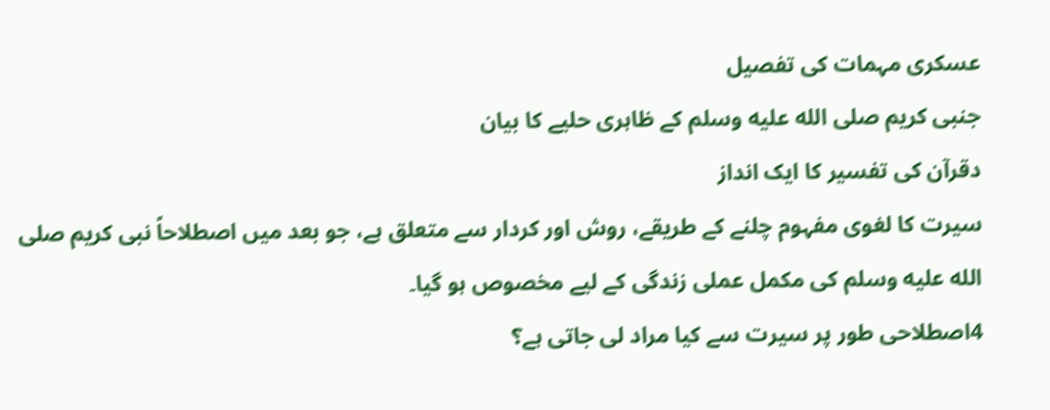عسکری مہمات کی تفصیل
جنبی کریم صلى الله عليه وسلم کے ظاہری حلیے کا بیان
دقرآن کی تفسیر کا ایک انداز
سیرت کا لغوی مفہوم چلنے کے طریقے، روش اور کردار سے متعلق ہے، جو بعد میں اصطلاحاً نبی کریم صلى الله عليه وسلم کی مکمل عملی زندگی کے لیے مخصوص ہو گیا۔
4اصطلاحی طور پر سیرت سے کیا مراد لی جاتی ہے؟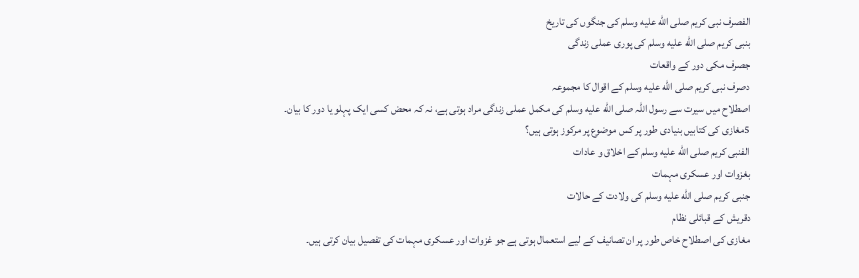الفصرف نبی کریم صلى الله عليه وسلم کی جنگوں کی تاریخ
بنبی کریم صلى الله عليه وسلم کی پوری عملی زندگی
جصرف مکی دور کے واقعات
دصرف نبی کریم صلى الله عليه وسلم کے اقوال کا مجموعہ
اصطلاح میں سیرت سے رسول اللہ صلى الله عليه وسلم کی مکمل عملی زندگی مراد ہوتی ہے، نہ کہ محض کسی ایک پہلو یا دور کا بیان۔
5مغازی کی کتابیں بنیادی طور پر کس موضوع پر مرکوز ہوتی ہیں؟
الفنبی کریم صلى الله عليه وسلم کے اخلاق و عادات
بغزوات اور عسکری مہمات
جنبی کریم صلى الله عليه وسلم کی ولادت کے حالات
دقریش کے قبائلی نظام
مغازی کی اصطلاح خاص طور پر ان تصانیف کے لیے استعمال ہوتی ہے جو غزوات اور عسکری مہمات کی تفصیل بیان کرتی ہیں۔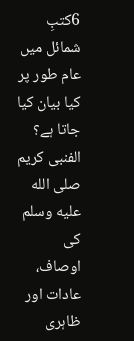6کتبِ شمائل میں عام طور پر کیا بیان کیا جاتا ہے؟
الفنبی کریم صلى الله عليه وسلم کی اوصاف، عادات اور ظاہری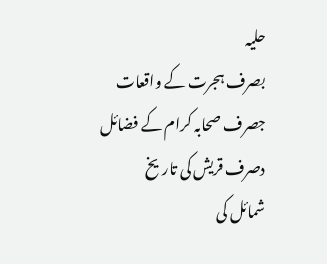حلیہ
بصرف ہجرت کے واقعات
جصرف صحابہ کرام کے فضائل
دصرف قریش کی تاریخ
شمائل کی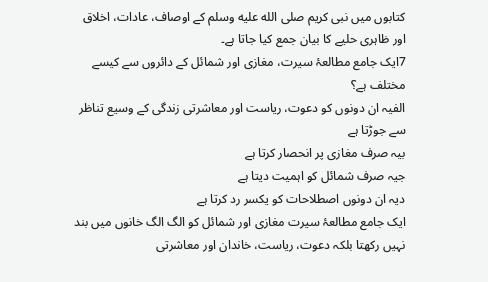کتابوں میں نبی کریم صلى الله عليه وسلم کے اوصاف، عادات، اخلاق اور ظاہری حلیے کا بیان جمع کیا جاتا ہے۔
7ایک جامع مطالعۂ سیرت، مغازی اور شمائل کے دائروں سے کیسے مختلف ہے؟
الفیہ ان دونوں کو دعوت، ریاست اور معاشرتی زندگی کے وسیع تناظر سے جوڑتا ہے
بیہ صرف مغازی پر انحصار کرتا ہے
جیہ صرف شمائل کو اہمیت دیتا ہے
دیہ ان دونوں اصطلاحات کو یکسر رد کرتا ہے
ایک جامع مطالعۂ سیرت مغازی اور شمائل کو الگ الگ خانوں میں بند نہیں رکھتا بلکہ دعوت، ریاست، خاندان اور معاشرتی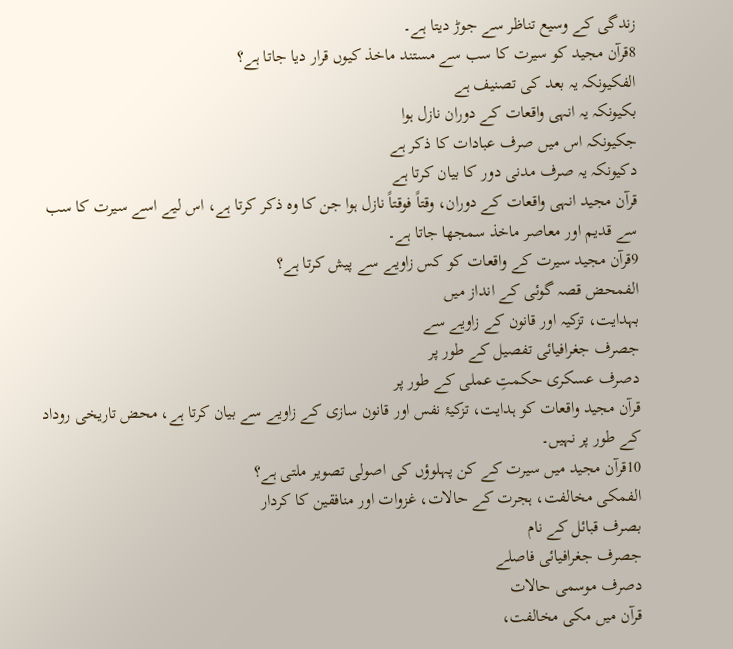زندگی کے وسیع تناظر سے جوڑ دیتا ہے۔
8قرآن مجید کو سیرت کا سب سے مستند ماخذ کیوں قرار دیا جاتا ہے؟
الفکیونکہ یہ بعد کی تصنیف ہے
بکیونکہ یہ انہی واقعات کے دوران نازل ہوا
جکیونکہ اس میں صرف عبادات کا ذکر ہے
دکیونکہ یہ صرف مدنی دور کا بیان کرتا ہے
قرآن مجید انہی واقعات کے دوران، وقتاً فوقتاً نازل ہوا جن کا وہ ذکر کرتا ہے، اس لیے اسے سیرت کا سب سے قدیم اور معاصر ماخذ سمجھا جاتا ہے۔
9قرآن مجید سیرت کے واقعات کو کس زاویے سے پیش کرتا ہے؟
الفمحض قصہ گوئی کے انداز میں
بہدایت، تزکیہ اور قانون کے زاویے سے
جصرف جغرافیائی تفصیل کے طور پر
دصرف عسکری حکمتِ عملی کے طور پر
قرآن مجید واقعات کو ہدایت، تزکیۂ نفس اور قانون سازی کے زاویے سے بیان کرتا ہے، محض تاریخی روداد کے طور پر نہیں۔
10قرآن مجید میں سیرت کے کن پہلوؤں کی اصولی تصویر ملتی ہے؟
الفمکی مخالفت، ہجرت کے حالات، غزوات اور منافقین کا کردار
بصرف قبائل کے نام
جصرف جغرافیائی فاصلے
دصرف موسمی حالات
قرآن میں مکی مخالفت،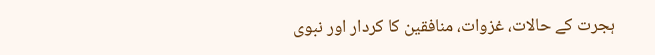ہجرت کے حالات، غزوات، منافقین کا کردار اور نبوی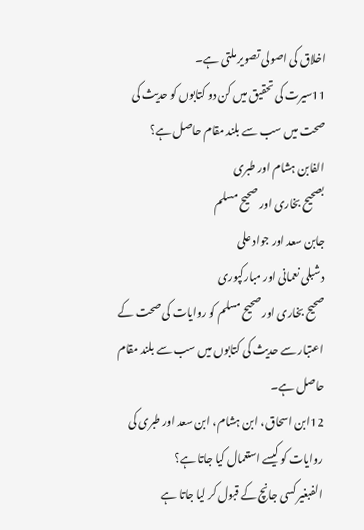اخلاق کی اصولی تصویر ملتی ہے۔
11سیرت کی تحقیق میں کن دو کتابوں کو حدیث کی صحت میں سب سے بلند مقام حاصل ہے؟
الفابن ہشام اور طبری
بصحیح بخاری اور صحیح مسلم
جابن سعد اور جواد علی
دشبلی نعمانی اور مبارکپوری
صحیح بخاری اور صحیح مسلم کو روایات کی صحت کے اعتبار سے حدیث کی کتابوں میں سب سے بلند مقام حاصل ہے۔
12ابن اسحاق، ابن ہشام، ابن سعد اور طبری کی روایات کو کیسے استعمال کیا جاتا ہے؟
الفبغیر کسی جانچ کے قبول کر لیا جاتا ہے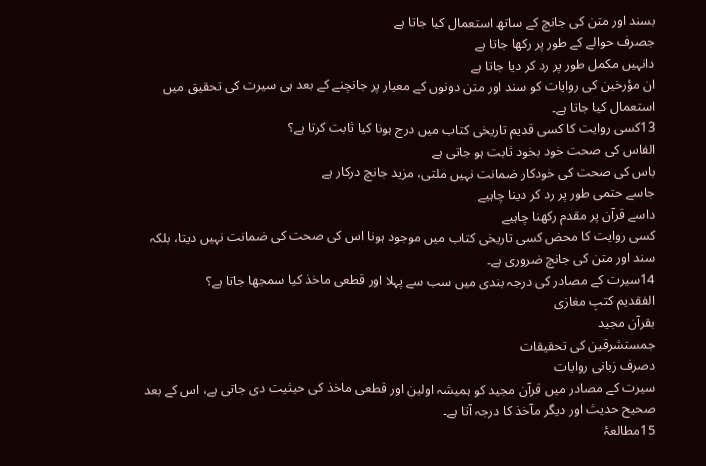بسند اور متن کی جانچ کے ساتھ استعمال کیا جاتا ہے
جصرف حوالے کے طور پر رکھا جاتا ہے
دانہیں مکمل طور پر رد کر دیا جاتا ہے
ان مؤرخین کی روایات کو سند اور متن دونوں کے معیار پر جانچنے کے بعد ہی سیرت کی تحقیق میں استعمال کیا جاتا ہے۔
13کسی روایت کا کسی قدیم تاریخی کتاب میں درج ہونا کیا ثابت کرتا ہے؟
الفاس کی صحت خود بخود ثابت ہو جاتی ہے
باس کی صحت کی خودکار ضمانت نہیں ملتی، مزید جانچ درکار ہے
جاسے حتمی طور پر رد کر دینا چاہیے
داسے قرآن پر مقدم رکھنا چاہیے
کسی روایت کا محض کسی تاریخی کتاب میں موجود ہونا اس کی صحت کی ضمانت نہیں دیتا، بلکہ سند اور متن کی جانچ ضروری ہے۔
14سیرت کے مصادر کی درجہ بندی میں سب سے پہلا اور قطعی ماخذ کیا سمجھا جاتا ہے؟
الفقدیم کتبِ مغازی
بقرآن مجید
جمستشرقین کی تحقیقات
دصرف زبانی روایات
سیرت کے مصادر میں قرآن مجید کو ہمیشہ اولین اور قطعی ماخذ کی حیثیت دی جاتی ہے، اس کے بعد صحیح حدیث اور دیگر مآخذ کا درجہ آتا ہے۔
15مطالعۂ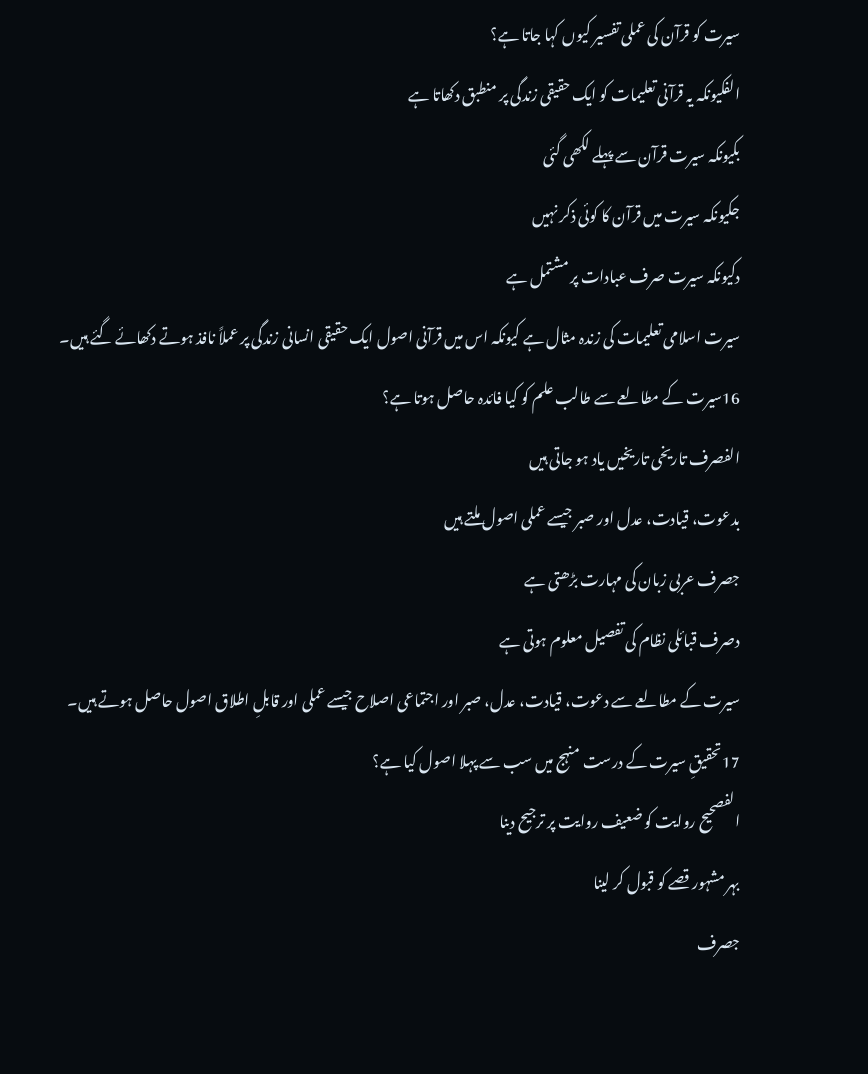سیرت کو قرآن کی عملی تفسیر کیوں کہا جاتا ہے؟
الفکیونکہ یہ قرآنی تعلیمات کو ایک حقیقی زندگی پر منطبق دکھاتا ہے
بکیونکہ سیرت قرآن سے پہلے لکھی گئی
جکیونکہ سیرت میں قرآن کا کوئی ذکر نہیں
دکیونکہ سیرت صرف عبادات پر مشتمل ہے
سیرت اسلامی تعلیمات کی زندہ مثال ہے کیونکہ اس میں قرآنی اصول ایک حقیقی انسانی زندگی پر عملاً نافذ ہوتے دکھائے گئے ہیں۔
16سیرت کے مطالعے سے طالب علم کو کیا فائدہ حاصل ہوتا ہے؟
الفصرف تاریخی تاریخیں یاد ہو جاتی ہیں
بدعوت، قیادت، عدل اور صبر جیسے عملی اصول ملتے ہیں
جصرف عربی زبان کی مہارت بڑھتی ہے
دصرف قبائلی نظام کی تفصیل معلوم ہوتی ہے
سیرت کے مطالعے سے دعوت، قیادت، عدل، صبر اور اجتماعی اصلاح جیسے عملی اور قابلِ اطلاق اصول حاصل ہوتے ہیں۔
17تحقیقِ سیرت کے درست منہج میں سب سے پہلا اصول کیا ہے؟
الفصحیح روایت کو ضعیف روایت پر ترجیح دینا
بہر مشہور قصے کو قبول کر لینا
جصرف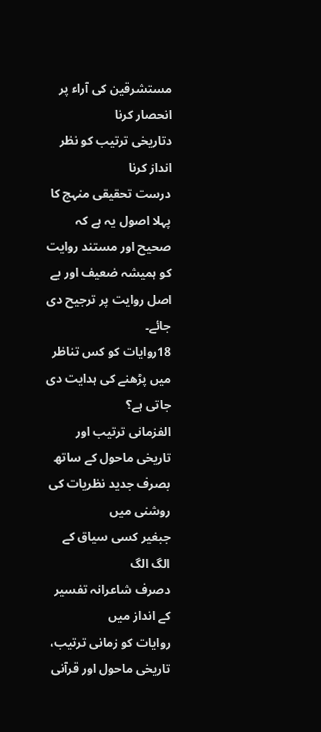مستشرقین کی آراء پر انحصار کرنا
دتاریخی ترتیب کو نظر انداز کرنا
درست تحقیقی منہج کا پہلا اصول یہ ہے کہ صحیح اور مستند روایت کو ہمیشہ ضعیف اور بے اصل روایت پر ترجیح دی جائے۔
18روایات کو کس تناظر میں پڑھنے کی ہدایت دی جاتی ہے؟
الفزمانی ترتیب اور تاریخی ماحول کے ساتھ
بصرف جدید نظریات کی روشنی میں
جبغیر کسی سیاق کے الگ الگ
دصرف شاعرانہ تفسیر کے انداز میں
روایات کو زمانی ترتیب، تاریخی ماحول اور قرآنی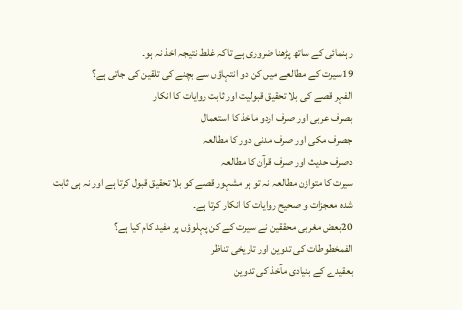رہنمائی کے ساتھ پڑھنا ضروری ہے تاکہ غلط نتیجہ اخذ نہ ہو۔
19سیرت کے مطالعے میں کن دو انتہاؤں سے بچنے کی تلقین کی جاتی ہے؟
الفہر قصے کی بلا تحقیق قبولیت اور ثابت روایات کا انکار
بصرف عربی اور صرف اردو ماخذ کا استعمال
جصرف مکی اور صرف مدنی دور کا مطالعہ
دصرف حدیث اور صرف قرآن کا مطالعہ
سیرت کا متوازن مطالعہ نہ تو ہر مشہور قصے کو بلا تحقیق قبول کرتا ہے اور نہ ہی ثابت شدہ معجزات و صحیح روایات کا انکار کرتا ہے۔
20بعض مغربی محققین نے سیرت کے کن پہلوؤں پر مفید کام کیا ہے؟
الفمخطوطات کی تدوین اور تاریخی تناظر
بعقیدے کے بنیادی مآخذ کی تدوین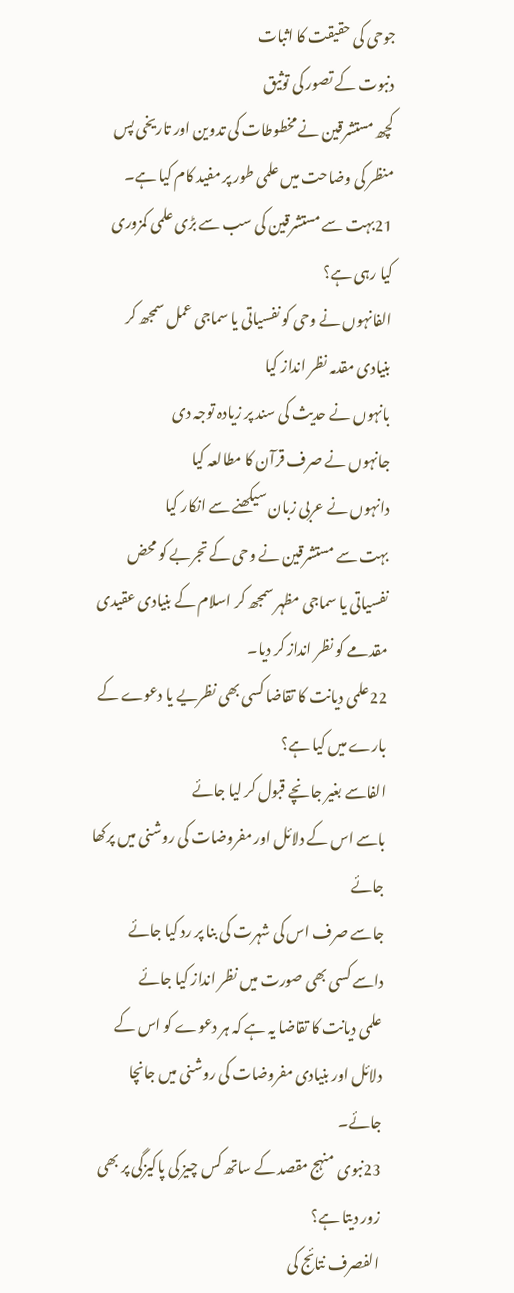جوحی کی حقیقت کا اثبات
دنبوت کے تصور کی توثیق
کچھ مستشرقین نے مخطوطات کی تدوین اور تاریخی پس منظر کی وضاحت میں علمی طور پر مفید کام کیا ہے۔
21بہت سے مستشرقین کی سب سے بڑی علمی کمزوری کیا رہی ہے؟
الفانہوں نے وحی کو نفسیاتی یا سماجی عمل سمجھ کر بنیادی مقدمہ نظر انداز کیا
بانہوں نے حدیث کی سند پر زیادہ توجہ دی
جانہوں نے صرف قرآن کا مطالعہ کیا
دانہوں نے عربی زبان سیکھنے سے انکار کیا
بہت سے مستشرقین نے وحی کے تجربے کو محض نفسیاتی یا سماجی مظہر سمجھ کر اسلام کے بنیادی عقیدی مقدمے کو نظر انداز کر دیا۔
22علمی دیانت کا تقاضا کسی بھی نظریے یا دعوے کے بارے میں کیا ہے؟
الفاسے بغیر جانچے قبول کر لیا جائے
باسے اس کے دلائل اور مفروضات کی روشنی میں پرکھا جائے
جاسے صرف اس کی شہرت کی بنا پر رد کیا جائے
داسے کسی بھی صورت میں نظر انداز کیا جائے
علمی دیانت کا تقاضا یہ ہے کہ ہر دعوے کو اس کے دلائل اور بنیادی مفروضات کی روشنی میں جانچا جائے۔
23نبوی منہج مقصد کے ساتھ کس چیز کی پاکیزگی پر بھی زور دیتا ہے؟
الفصرف نتائج کی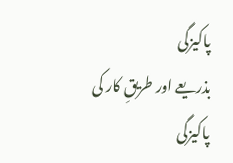پاکیزگی
بذریعے اور طریقِ کار کی پاکیزگی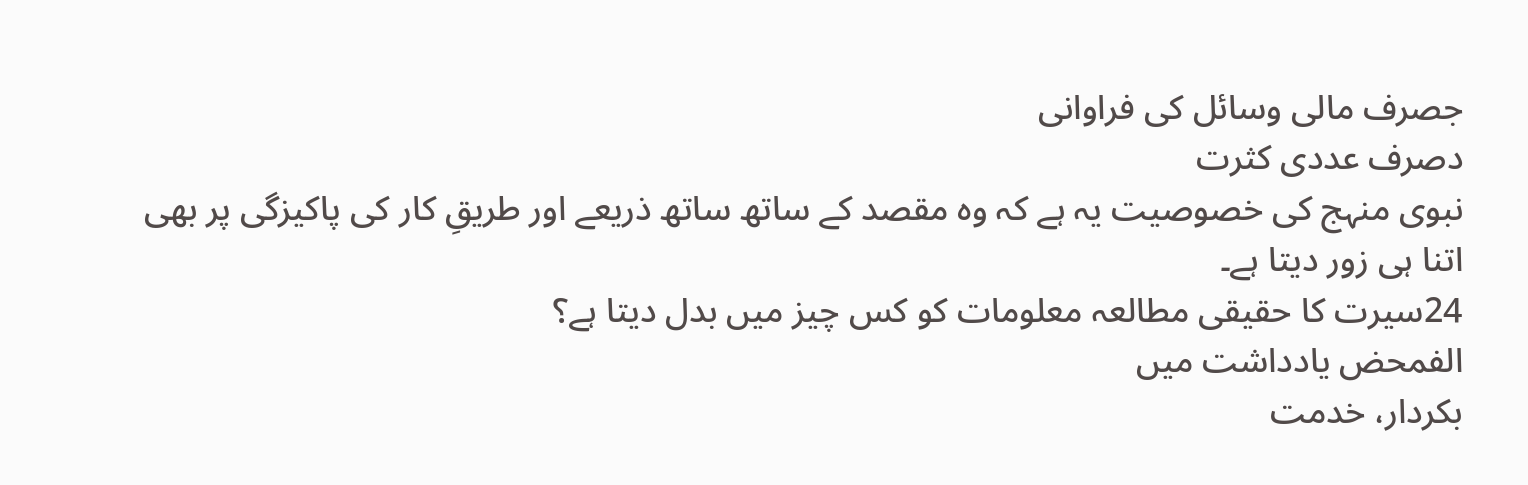جصرف مالی وسائل کی فراوانی
دصرف عددی کثرت
نبوی منہج کی خصوصیت یہ ہے کہ وہ مقصد کے ساتھ ساتھ ذریعے اور طریقِ کار کی پاکیزگی پر بھی اتنا ہی زور دیتا ہے۔
24سیرت کا حقیقی مطالعہ معلومات کو کس چیز میں بدل دیتا ہے؟
الفمحض یادداشت میں
بکردار، خدمت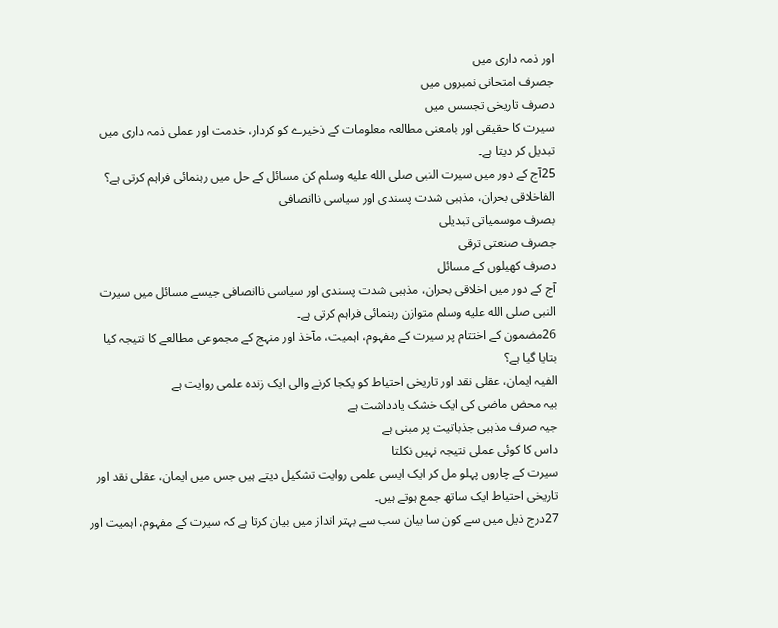اور ذمہ داری میں
جصرف امتحانی نمبروں میں
دصرف تاریخی تجسس میں
سیرت کا حقیقی اور بامعنی مطالعہ معلومات کے ذخیرے کو کردار، خدمت اور عملی ذمہ داری میں تبدیل کر دیتا ہے۔
25آج کے دور میں سیرت النبی صلى الله عليه وسلم کن مسائل کے حل میں رہنمائی فراہم کرتی ہے؟
الفاخلاقی بحران، مذہبی شدت پسندی اور سیاسی ناانصافی
بصرف موسمیاتی تبدیلی
جصرف صنعتی ترقی
دصرف کھیلوں کے مسائل
آج کے دور میں اخلاقی بحران، مذہبی شدت پسندی اور سیاسی ناانصافی جیسے مسائل میں سیرت النبی صلى الله عليه وسلم متوازن رہنمائی فراہم کرتی ہے۔
26مضمون کے اختتام پر سیرت کے مفہوم، اہمیت، مآخذ اور منہج کے مجموعی مطالعے کا نتیجہ کیا بتایا گیا ہے؟
الفیہ ایمان، عقلی نقد اور تاریخی احتیاط کو یکجا کرنے والی ایک زندہ علمی روایت ہے
بیہ محض ماضی کی ایک خشک یادداشت ہے
جیہ صرف مذہبی جذباتیت پر مبنی ہے
داس کا کوئی عملی نتیجہ نہیں نکلتا
سیرت کے چاروں پہلو مل کر ایک ایسی علمی روایت تشکیل دیتے ہیں جس میں ایمان، عقلی نقد اور تاریخی احتیاط ایک ساتھ جمع ہوتے ہیں۔
27درج ذیل میں سے کون سا بیان سب سے بہتر انداز میں بیان کرتا ہے کہ سیرت کے مفہوم، اہمیت اور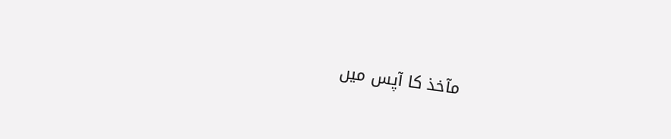مآخذ کا آپس میں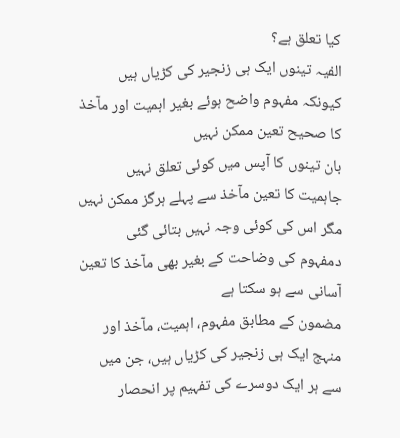کیا تعلق ہے؟
الفیہ تینوں ایک ہی زنجیر کی کڑیاں ہیں کیونکہ مفہوم واضح ہوئے بغیر اہمیت اور مآخذ کا صحیح تعین ممکن نہیں
بان تینوں کا آپس میں کوئی تعلق نہیں
جاہمیت کا تعین مآخذ سے پہلے ہرگز ممکن نہیں مگر اس کی کوئی وجہ نہیں بتائی گئی
دمفہوم کی وضاحت کے بغیر بھی مآخذ کا تعین آسانی سے ہو سکتا ہے
مضمون کے مطابق مفہوم، اہمیت، مآخذ اور منہج ایک ہی زنجیر کی کڑیاں ہیں، جن میں سے ہر ایک دوسرے کی تفہیم پر انحصار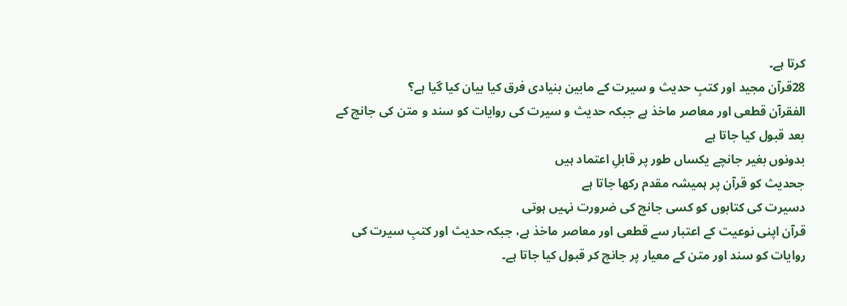کرتا ہے۔
28قرآن مجید اور کتبِ حدیث و سیرت کے مابین بنیادی فرق کیا بیان کیا گیا ہے؟
الفقرآن قطعی اور معاصر ماخذ ہے جبکہ حدیث و سیرت کی روایات کو سند و متن کی جانچ کے بعد قبول کیا جاتا ہے
بدونوں بغیر جانچے یکساں طور پر قابلِ اعتماد ہیں
جحدیث کو قرآن پر ہمیشہ مقدم رکھا جاتا ہے
دسیرت کی کتابوں کو کسی جانچ کی ضرورت نہیں ہوتی
قرآن اپنی نوعیت کے اعتبار سے قطعی اور معاصر ماخذ ہے، جبکہ حدیث اور کتبِ سیرت کی روایات کو سند اور متن کے معیار پر جانچ کر قبول کیا جاتا ہے۔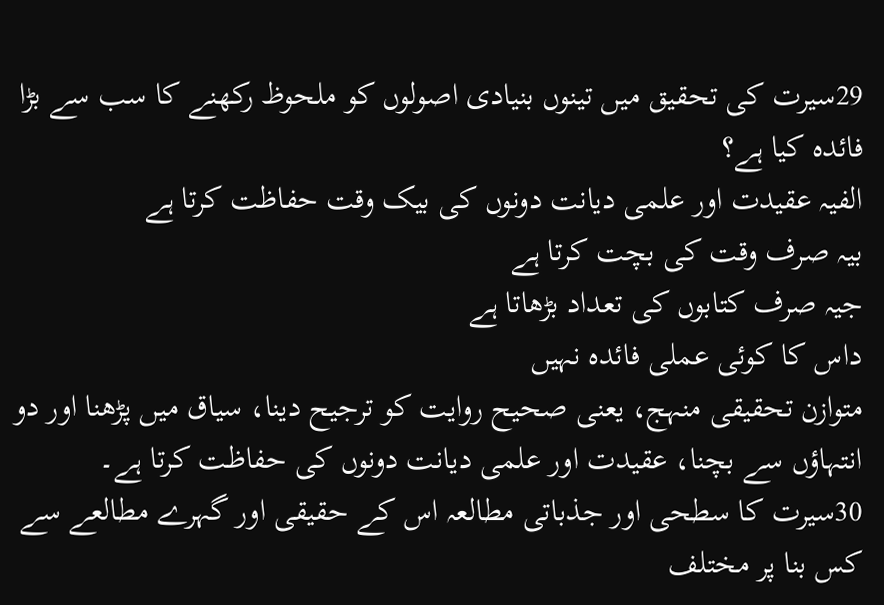29سیرت کی تحقیق میں تینوں بنیادی اصولوں کو ملحوظ رکھنے کا سب سے بڑا فائدہ کیا ہے؟
الفیہ عقیدت اور علمی دیانت دونوں کی بیک وقت حفاظت کرتا ہے
بیہ صرف وقت کی بچت کرتا ہے
جیہ صرف کتابوں کی تعداد بڑھاتا ہے
داس کا کوئی عملی فائدہ نہیں
متوازن تحقیقی منہج، یعنی صحیح روایت کو ترجیح دینا، سیاق میں پڑھنا اور دو انتہاؤں سے بچنا، عقیدت اور علمی دیانت دونوں کی حفاظت کرتا ہے۔
30سیرت کا سطحی اور جذباتی مطالعہ اس کے حقیقی اور گہرے مطالعے سے کس بنا پر مختلف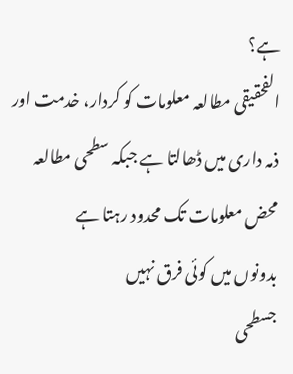ہے؟
الفحقیقی مطالعہ معلومات کو کردار، خدمت اور ذمہ داری میں ڈھالتا ہے جبکہ سطحی مطالعہ محض معلومات تک محدود رہتا ہے
بدونوں میں کوئی فرق نہیں
جسطحی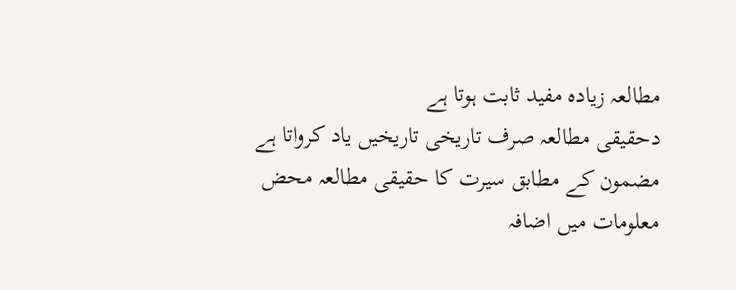مطالعہ زیادہ مفید ثابت ہوتا ہے
دحقیقی مطالعہ صرف تاریخی تاریخیں یاد کرواتا ہے
مضمون کے مطابق سیرت کا حقیقی مطالعہ محض معلومات میں اضافہ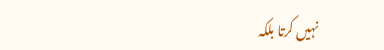نہیں کرتا بلکہ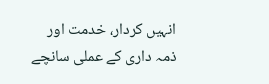انہیں کردار، خدمت اور ذمہ داری کے عملی سانچے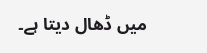میں ڈھال دیتا ہے۔